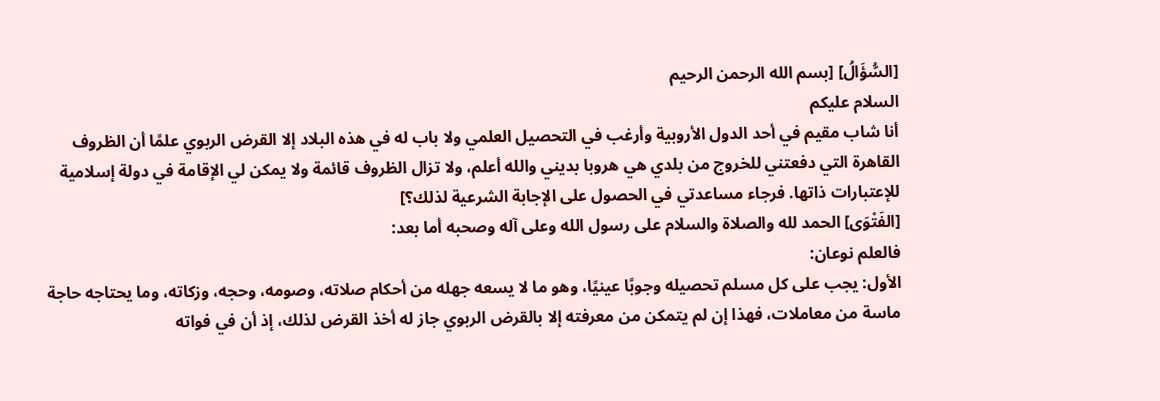[السُّؤَالُ] [بسم الله الرحمن الرحيم
السلام عليكم
أنا شاب مقيم في أحد الدول الأروبية وأرغب في التحصيل العلمي ولا باب له في هذه البلاد إلا القرض الربوي علمًا أن الظروف القاهرة التي دفعتني للخروج من بلدي هي هروبا بديني والله أعلم، ولا تزال الظروف قائمة ولا يمكن لي الإقامة في دولة إسلامية للإعتبارات ذاتها. فرجاء مساعدتي في الحصول على الإجابة الشرعية لذلك؟]
[الفَتْوَى] الحمد لله والصلاة والسلام على رسول الله وعلى آله وصحبه أما بعد:
فالعلم نوعان:
الأول: يجب على كل مسلم تحصيله وجوبًا عينيًا، وهو ما لا يسعه جهله من أحكام صلاته، وصومه، وحجه، وزكاته، وما يحتاجه حاجة ماسة من معاملات، فهذا إن لم يتمكن من معرفته إلا بالقرض الربوي جاز له أخذ القرض لذلك، إذ أن في فواته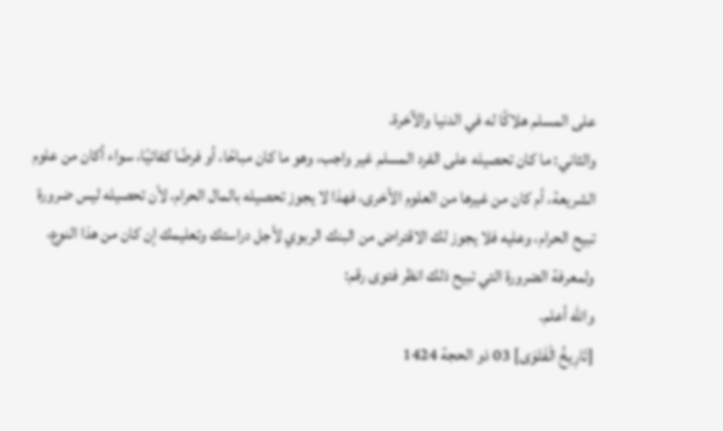على المسلم هلاكًا له في الدنيا والآخرة.
والثاني: ما كان تحصيله على الفرد المسلم غير واجب، وهو ما كان مباحًا، أو فرضًا كفائيًا، سواء أكان من علوم الشريعة، أم كان من غيرها من العلوم الأخرى، فهذا لا يجوز تحصيله بالمال الحرام، لأن تحصيله ليس ضرورة تبيح الحرام، وعليه فلا يجوز لك الاقتراض من البنك الربوي لأجل دراستك وتعليمك إن كان من هذا النوع، ولمعرفة الضرورة التي تبيح ذلك انظر فتوى رقم:
والله أعلم.
[تَارِيخُ الْفَتْوَى] 03 ذو الحجة 1424